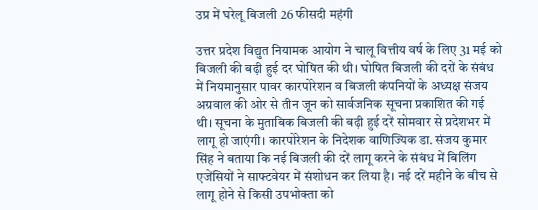उप्र में घरेलू बिजली 26 फीसदी महंगी

उत्तर प्रदेश विद्युत नियामक आयोग ने चालू वित्तीय वर्ष के लिए 31 मई को बिजली की बढ़ी हुई दर घोषित की थी। घोषित बिजली की दरों के संबंध में नियमानुसार पावर कारपोरेशन व बिजली कंपनियों के अध्यक्ष संजय अग्रवाल की ओर से तीन जून को सार्वजनिक सूचना प्रकाशित की गई थी। सूचना के मुताबिक बिजली की बढ़ी हुई दरें सोमवार से प्रदेशभर में लागू हो जाएंगी। कारपोरेशन के निदेशक वाणिज्यिक डा. संजय कुमार सिंह ने बताया कि नई बिजली की दरें लागू करने के संबंध में बिलिंग एजेंसियों ने साफ्टवेयर में संशोधन कर लिया है। नई दरें महीने के बीच से लागू होने से किसी उपभोक्ता को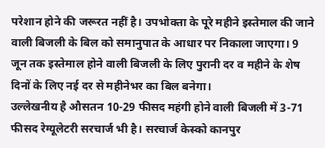परेशान होने की जरूरत नहीं है। उपभोक्ता के पूरे महीने इस्तेमाल की जाने वाली बिजली के बिल को समानुपात के आधार पर निकाला जाएगा। 9 जून तक इस्तेमाल होने वाली बिजली के लिए पुरानी दर व महीने के शेष दिनों के लिए नई दर से महीनेभर का बिल बनेगा।
उल्लेखनीय है औसतन 10-29 फीसद महंगी होने वाली बिजली में 3-71 फीसद रेग्यूलेटरी सरचार्ज भी है। सरचार्ज केस्को कानपुर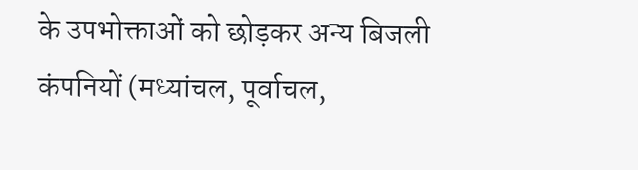के उपभोक्ताओं को छोड़कर अन्य बिजली कंपनियों (मध्यांचल, पूर्वाचल,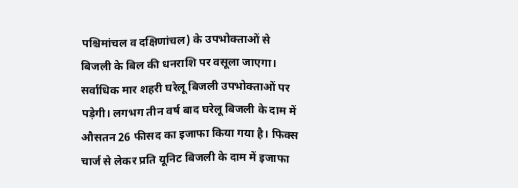पश्चिमांचल व दक्षिणांचल) के उपभोक्ताओं से बिजली के बिल की धनराशि पर वसूला जाएगा। सर्वाधिक मार शहरी घरेलू बिजली उपभोक्ताओं पर पड़ेगी। लगभग तीन वर्ष बाद घरेलू बिजली के दाम में औसतन 26 फीसद का इजाफा किया गया है। फिक्स चार्ज से लेकर प्रति यूनिट बिजली के दाम में इजाफा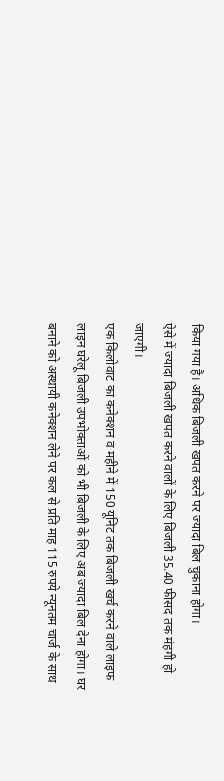किया गया है। अधिक बिजली खपत करने पर ज्यादा बिल चुकाना होगा।
ऐसे में ज्यादा बिजली खपत करने वालों के लिए बिजली 35.40 फीसद तक मंहगी हो जाएगी।
एक किलोवाट का कनेक्शन व महीने में 150 यूनिट तक बिजली खर्च करने वाले लाइफ लाइन घरेलू बिजली उपभोक्ताओं को भी बिजली के लिए अब ज्यादा बिल देना होगा। घर बनाने को अस्थायी कनेक्शन लेने पर कल से प्रति माह 115 रुपये न्यूनतम चार्ज के साथ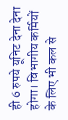ही 6 रुपये यूनिट देना देना होगा। विभागीय कर्मियों के लिए भी कल से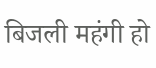बिजली महंगी हो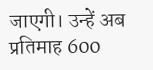जाएगी। उन्हें अब प्रतिमाह 600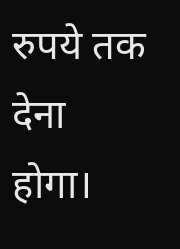रुपये तक देना होगा।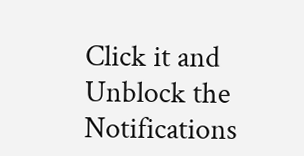Click it and Unblock the Notifications